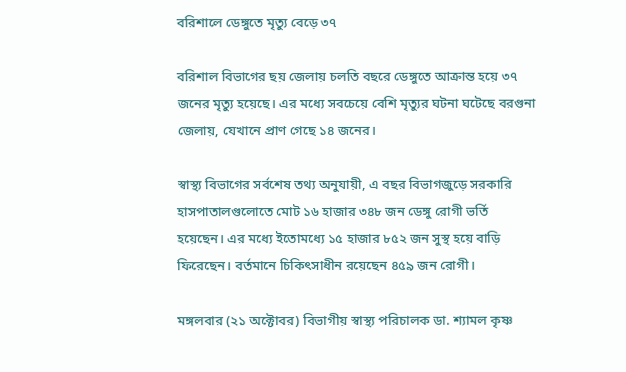বরিশালে ডেঙ্গুতে মৃত্যু বেড়ে ৩৭

বরিশাল বিভাগের ছয় জেলায় চলতি বছরে ডেঙ্গুতে আক্রান্ত হয়ে ৩৭ জনের মৃত্যু হয়েছে। এর মধ্যে সবচেয়ে বেশি মৃত্যুর ঘটনা ঘটেছে বরগুনা জেলায়, যেখানে প্রাণ গেছে ১৪ জনের।

স্বাস্থ্য বিভাগের সর্বশেষ তথ্য অনুযায়ী, এ বছর বিভাগজুড়ে সরকারি হাসপাতালগুলোতে মোট ১৬ হাজার ৩৪৮ জন ডেঙ্গু রোগী ভর্তি হয়েছেন। এর মধ্যে ইতোমধ্যে ১৫ হাজার ৮৫২ জন সুস্থ হয়ে বাড়ি ফিরেছেন। বর্তমানে চিকিৎসাধীন রয়েছেন ৪৫৯ জন রোগী।

মঙ্গলবার (২১ অক্টোবর) বিভাগীয় স্বাস্থ্য পরিচালক ডা. শ্যামল কৃষ্ণ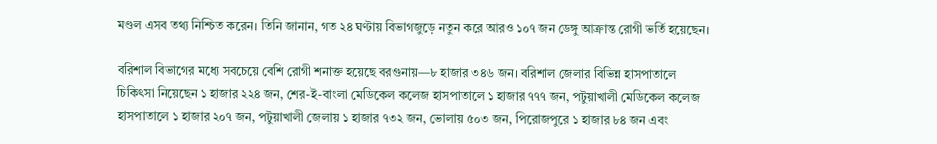মণ্ডল এসব তথ্য নিশ্চিত করেন। তিনি জানান, গত ২৪ ঘণ্টায় বিভাগজুড়ে নতুন করে আরও ১০৭ জন ডেঙ্গু আক্রান্ত রোগী ভর্তি হয়েছেন।

বরিশাল বিভাগের মধ্যে সবচেয়ে বেশি রোগী শনাক্ত হয়েছে বরগুনায়—৮ হাজার ৩৪৬ জন। বরিশাল জেলার বিভিন্ন হাসপাতালে চিকিৎসা নিয়েছেন ১ হাজার ২২৪ জন, শের-ই-বাংলা মেডিকেল কলেজ হাসপাতালে ১ হাজার ৭৭৭ জন, পটুয়াখালী মেডিকেল কলেজ হাসপাতালে ১ হাজার ২০৭ জন, পটুয়াখালী জেলায় ১ হাজার ৭৩২ জন, ভোলায় ৫০৩ জন, পিরোজপুরে ১ হাজার ৮৪ জন এবং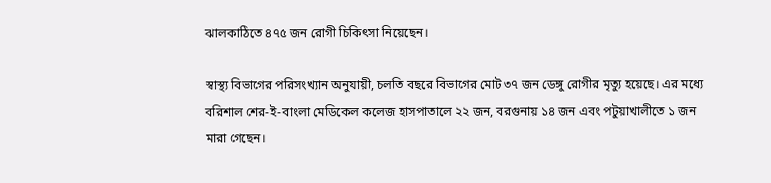ঝালকাঠিতে ৪৭৫ জন রোগী চিকিৎসা নিয়েছেন।

স্বাস্থ্য বিভাগের পরিসংখ্যান অনুযায়ী, চলতি বছরে বিভাগের মোট ৩৭ জন ডেঙ্গু রোগীর মৃত্যু হয়েছে। এর মধ্যে বরিশাল শের-ই-বাংলা মেডিকেল কলেজ হাসপাতালে ২২ জন, বরগুনায় ১৪ জন এবং পটুয়াখালীতে ১ জন মারা গেছেন।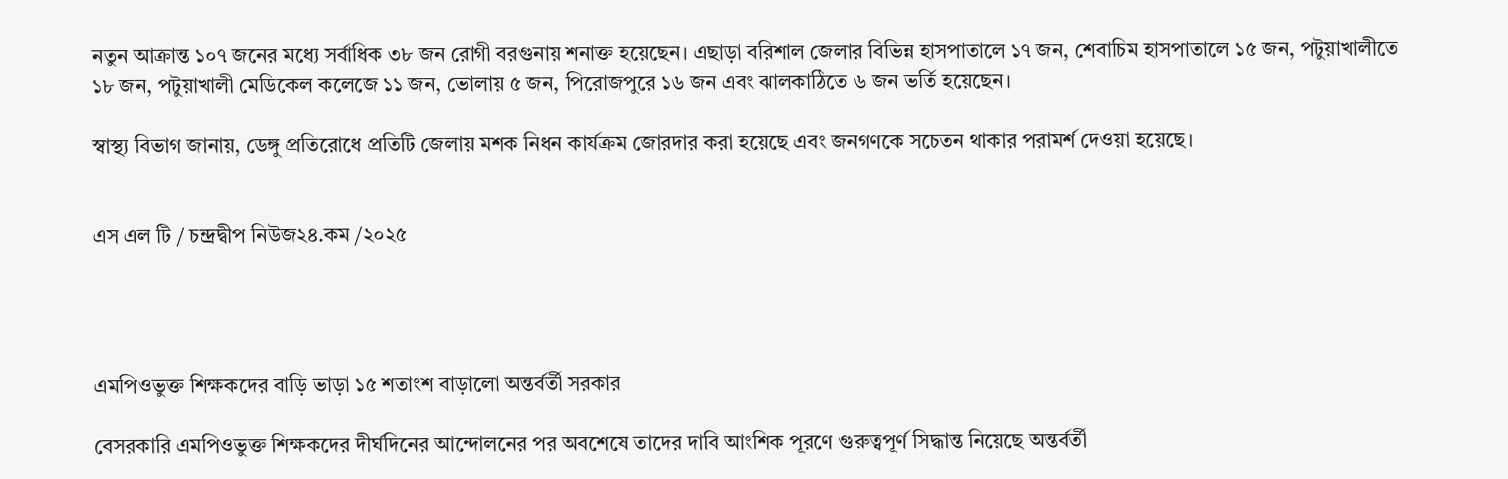নতুন আক্রান্ত ১০৭ জনের মধ্যে সর্বাধিক ৩৮ জন রোগী বরগুনায় শনাক্ত হয়েছেন। এছাড়া বরিশাল জেলার বিভিন্ন হাসপাতালে ১৭ জন, শেবাচিম হাসপাতালে ১৫ জন, পটুয়াখালীতে ১৮ জন, পটুয়াখালী মেডিকেল কলেজে ১১ জন, ভোলায় ৫ জন, পিরোজপুরে ১৬ জন এবং ঝালকাঠিতে ৬ জন ভর্তি হয়েছেন।

স্বাস্থ্য বিভাগ জানায়, ডেঙ্গু প্রতিরোধে প্রতিটি জেলায় মশক নিধন কার্যক্রম জোরদার করা হয়েছে এবং জনগণকে সচেতন থাকার পরামর্শ দেওয়া হয়েছে।


এস এল টি / চন্দ্রদ্বীপ নিউজ২৪.কম /২০২৫




এমপিওভুক্ত শিক্ষকদের বাড়ি ভাড়া ১৫ শতাংশ বাড়ালো অন্তর্বর্তী সরকার

বেসরকারি এমপিওভুক্ত শিক্ষকদের দীর্ঘদিনের আন্দোলনের পর অবশেষে তাদের দাবি আংশিক পূরণে গুরুত্বপূর্ণ সিদ্ধান্ত নিয়েছে অন্তর্বর্তী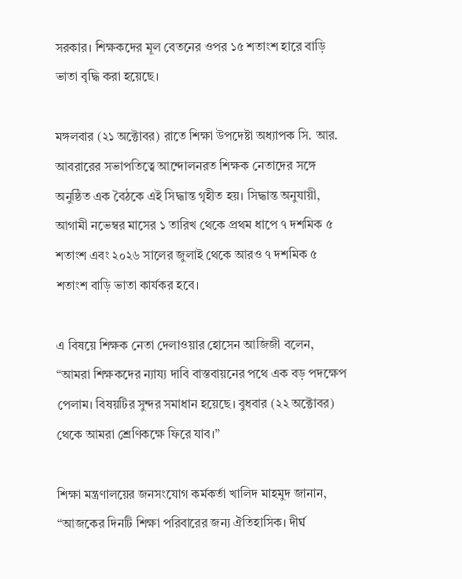সরকার। শিক্ষকদের মূল বেতনের ওপর ১৫ শতাংশ হারে বাড়ি ভাতা বৃদ্ধি করা হয়েছে।

মঙ্গলবার (২১ অক্টোবর) রাতে শিক্ষা উপদেষ্টা অধ্যাপক সি. আর. আবরারের সভাপতিত্বে আন্দোলনরত শিক্ষক নেতাদের সঙ্গে অনুষ্ঠিত এক বৈঠকে এই সিদ্ধান্ত গৃহীত হয়। সিদ্ধান্ত অনুযায়ী, আগামী নভেম্বর মাসের ১ তারিখ থেকে প্রথম ধাপে ৭ দশমিক ৫ শতাংশ এবং ২০২৬ সালের জুলাই থেকে আরও ৭ দশমিক ৫ শতাংশ বাড়ি ভাতা কার্যকর হবে।

এ বিষয়ে শিক্ষক নেতা দেলাওয়ার হোসেন আজিজী বলেন, “আমরা শিক্ষকদের ন্যায্য দাবি বাস্তবায়নের পথে এক বড় পদক্ষেপ পেলাম। বিষয়টির সুন্দর সমাধান হয়েছে। বুধবার (২২ অক্টোবর) থেকে আমরা শ্রেণিকক্ষে ফিরে যাব।”

শিক্ষা মন্ত্রণালয়ের জনসংযোগ কর্মকর্তা খালিদ মাহমুদ জানান, “আজকের দিনটি শিক্ষা পরিবারের জন্য ঐতিহাসিক। দীর্ঘ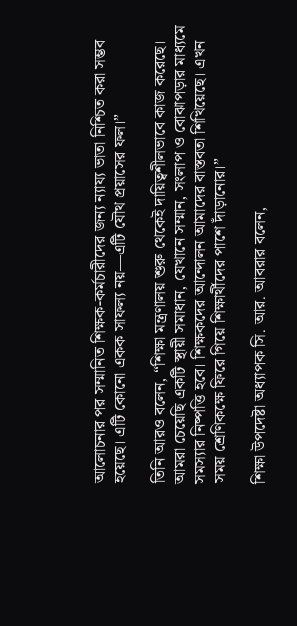আলোচনার পর সম্মানিত শিক্ষক-কর্মচারীদের জন্য ন্যায্য ভাতা নিশ্চিত করা সম্ভব হয়েছে। এটি কোনো একক সাফল্য নয়—এটি যৌথ প্রয়াসের ফল।”

তিনি আরও বলেন, “শিক্ষা মন্ত্রণালয় শুরু থেকেই দায়িত্বশীলভাবে কাজ করেছে। আমরা চেয়েছি একটি স্থায়ী সমাধান, যেখানে সম্মান, সংলাপ ও বোঝাপড়ার মাধ্যমে সমস্যার নিষ্পত্তি হবে। শিক্ষকদের আন্দোলন আমাদের বাস্তবতা শিখিয়েছে। এখন সময় শ্রেণিকক্ষে ফিরে গিয়ে শিক্ষার্থীদের পাশে দাঁড়ানোর।”

শিক্ষা উপদেষ্টা অধ্যাপক সি. আর. আবরার বলেন,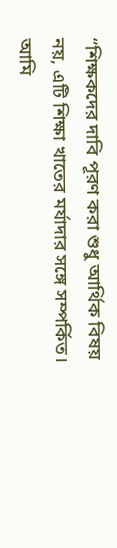“শিক্ষকদের দাবি পূরণ করা শুধু আর্থিক বিষয় নয়, এটি শিক্ষা খাতের মর্যাদার সঙ্গে সম্পর্কিত। আমি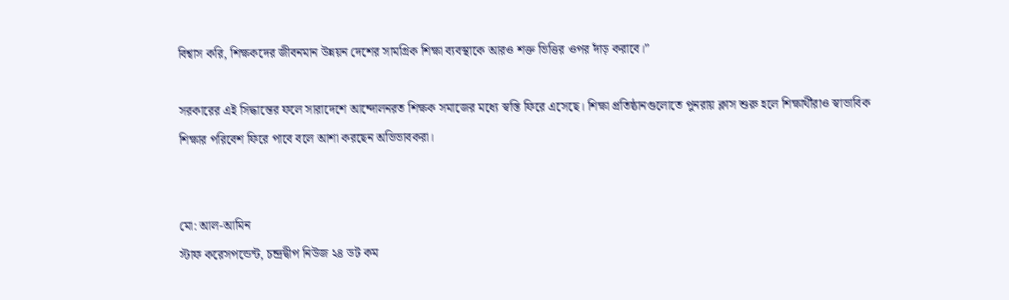বিশ্বাস করি, শিক্ষকদের জীবনমান উন্নয়ন দেশের সামগ্রিক শিক্ষা ব্যবস্থাকে আরও শক্ত ভিত্তির ওপর দাঁড় করাবে।”

সরকারের এই সিদ্ধান্তের ফলে সারাদেশে আন্দোলনরত শিক্ষক সমাজের মধ্যে স্বস্তি ফিরে এসেছে। শিক্ষা প্রতিষ্ঠানগুলোতে পুনরায় ক্লাস শুরু হলে শিক্ষার্থীরাও স্বাভাবিক শিক্ষার পরিবেশ ফিরে পাবে বলে আশা করছেন অভিভাবকরা।


মো: আল-আমিন
স্টাফ করেসপন্ডেন্ট, চন্দ্রদ্বীপ নিউজ ২৪ ডট কম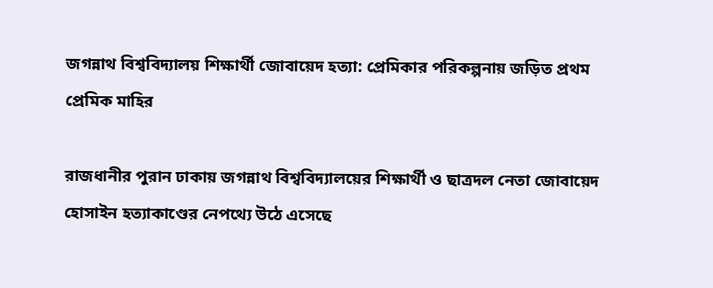জগন্নাথ বিশ্ববিদ্যালয় শিক্ষার্থী জোবায়েদ হত্যা: প্রেমিকার পরিকল্পনায় জড়িত প্রথম প্রেমিক মাহির

রাজধানীর পুরান ঢাকায় জগন্নাথ বিশ্ববিদ্যালয়ের শিক্ষার্থী ও ছাত্রদল নেতা জোবায়েদ হোসাইন হত্যাকাণ্ডের নেপথ্যে উঠে এসেছে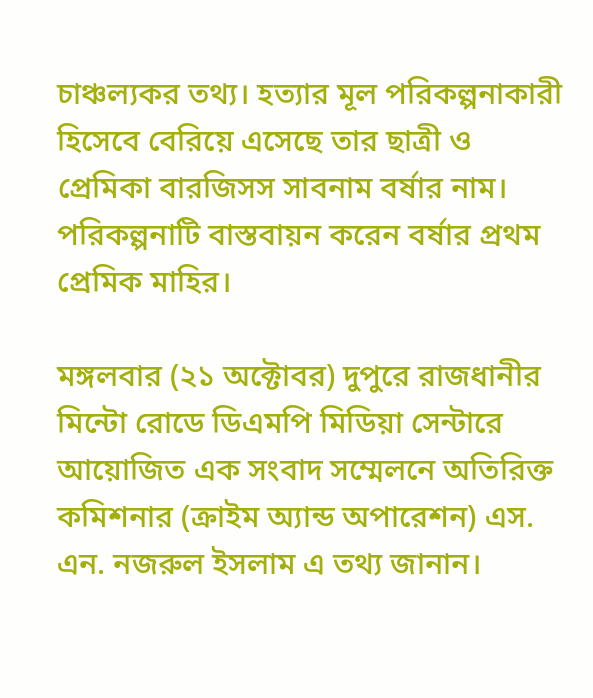চাঞ্চল্যকর তথ্য। হত্যার মূল পরিকল্পনাকারী হিসেবে বেরিয়ে এসেছে তার ছাত্রী ও প্রেমিকা বারজিসস সাবনাম বর্ষার নাম। পরিকল্পনাটি বাস্তবায়ন করেন বর্ষার প্রথম প্রেমিক মাহির।

মঙ্গলবার (২১ অক্টোবর) দুপুরে রাজধানীর মিন্টো রোডে ডিএমপি মিডিয়া সেন্টারে আয়োজিত এক সংবাদ সম্মেলনে অতিরিক্ত কমিশনার (ক্রাইম অ্যান্ড অপারেশন) এস. এন. নজরুল ইসলাম এ তথ্য জানান।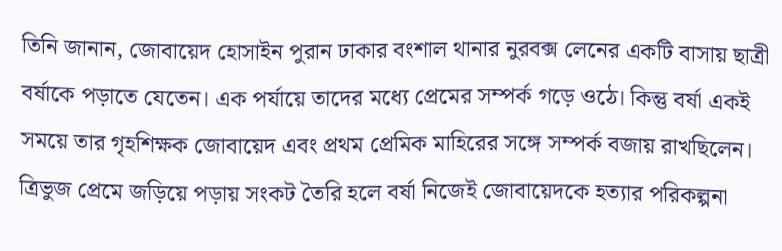তিনি জানান, জোবায়েদ হোসাইন পুরান ঢাকার বংশাল থানার নুরবক্স লেনের একটি বাসায় ছাত্রী বর্ষাকে পড়াতে যেতেন। এক পর্যায়ে তাদের মধ্যে প্রেমের সম্পর্ক গড়ে ওঠে। কিন্তু বর্ষা একই সময়ে তার গৃহশিক্ষক জোবায়েদ এবং প্রথম প্রেমিক মাহিরের সঙ্গে সম্পর্ক বজায় রাখছিলেন। ত্রিভুজ প্রেমে জড়িয়ে পড়ায় সংকট তৈরি হলে বর্ষা নিজেই জোবায়েদকে হত্যার পরিকল্পনা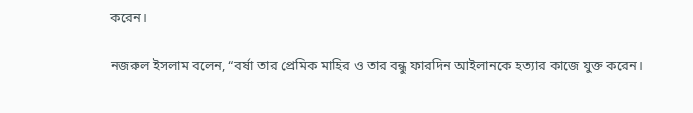করেন।

নজরুল ইসলাম বলেন, “বর্ষা তার প্রেমিক মাহির ও তার বন্ধু ফারদিন আইলানকে হত্যার কাজে যুক্ত করেন।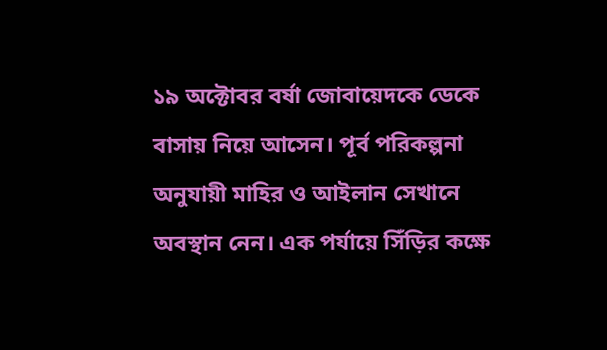১৯ অক্টোবর বর্ষা জোবায়েদকে ডেকে বাসায় নিয়ে আসেন। পূর্ব পরিকল্পনা অনুযায়ী মাহির ও আইলান সেখানে অবস্থান নেন। এক পর্যায়ে সিঁড়ির কক্ষে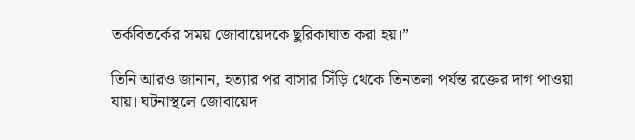তর্কবিতর্কের সময় জোবায়েদকে ছুরিকাঘাত করা হয়।”

তিনি আরও জানান, হত্যার পর বাসার সিঁড়ি থেকে তিনতলা পর্যন্ত রক্তের দাগ পাওয়া যায়। ঘটনাস্থলে জোবায়েদ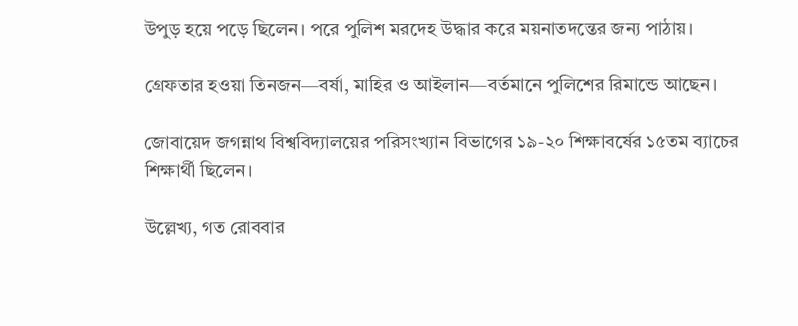উপুড় হয়ে পড়ে ছিলেন। পরে পুলিশ মরদেহ উদ্ধার করে ময়নাতদন্তের জন্য পাঠায়।

গ্রেফতার হওয়া তিনজন—বর্ষা, মাহির ও আইলান—বর্তমানে পুলিশের রিমান্ডে আছেন।

জোবায়েদ জগন্নাথ বিশ্ববিদ্যালয়ের পরিসংখ্যান বিভাগের ১৯-২০ শিক্ষাবর্ষের ১৫তম ব্যাচের শিক্ষার্থী ছিলেন।

উল্লেখ্য, গত রোববার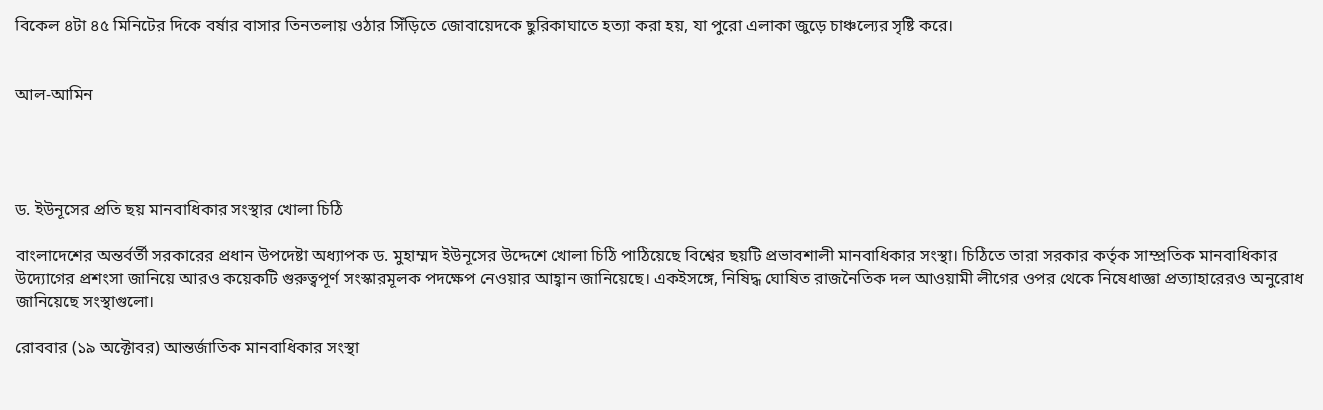বিকেল ৪টা ৪৫ মিনিটের দিকে বর্ষার বাসার তিনতলায় ওঠার সিঁড়িতে জোবায়েদকে ছুরিকাঘাতে হত্যা করা হয়, যা পুরো এলাকা জুড়ে চাঞ্চল্যের সৃষ্টি করে।


আল-আমিন




ড. ইউনূসের প্রতি ছয় মানবাধিকার সংস্থার খোলা চিঠি

বাংলাদেশের অন্তর্বর্তী সরকারের প্রধান উপদেষ্টা অধ্যাপক ড. মুহাম্মদ ইউনূসের উদ্দেশে খোলা চিঠি পাঠিয়েছে বিশ্বের ছয়টি প্রভাবশালী মানবাধিকার সংস্থা। চিঠিতে তারা সরকার কর্তৃক সাম্প্রতিক মানবাধিকার উদ্যোগের প্রশংসা জানিয়ে আরও কয়েকটি গুরুত্বপূর্ণ সংস্কারমূলক পদক্ষেপ নেওয়ার আহ্বান জানিয়েছে। একইসঙ্গে, নিষিদ্ধ ঘোষিত রাজনৈতিক দল আওয়ামী লীগের ওপর থেকে নিষেধাজ্ঞা প্রত্যাহারেরও অনুরোধ জানিয়েছে সংস্থাগুলো।

রোববার (১৯ অক্টোবর) আন্তর্জাতিক মানবাধিকার সংস্থা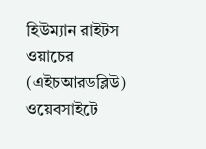হিউম্যান রাইটস ওয়াচের (এইচআরডব্লিউ) ওয়েবসাইটে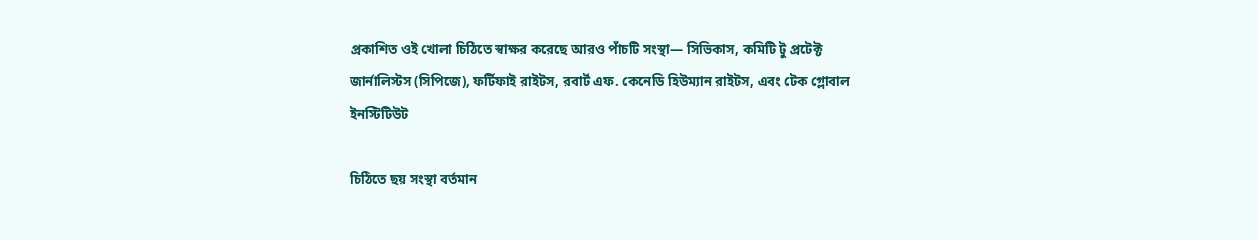প্রকাশিত ওই খোলা চিঠিতে স্বাক্ষর করেছে আরও পাঁচটি সংস্থা— সিভিকাস, কমিটি টু প্রটেক্ট জার্নালিস্টস (সিপিজে), ফর্টিফাই রাইটস, রবার্ট এফ. কেনেডি হিউম্যান রাইটস, এবং টেক গ্লোবাল ইনস্টিটিউট

চিঠিতে ছয় সংস্থা বর্তমান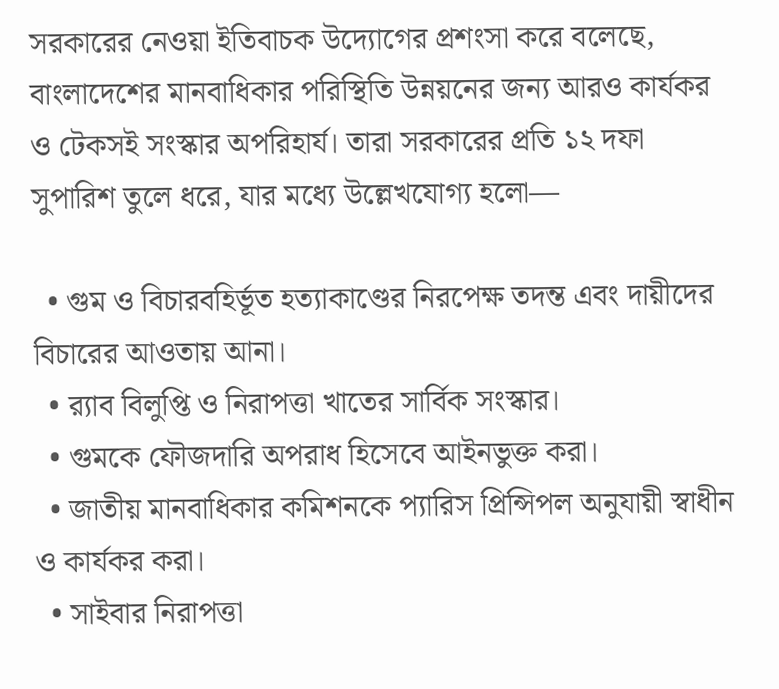সরকারের নেওয়া ইতিবাচক উদ্যোগের প্রশংসা করে বলেছে, বাংলাদেশের মানবাধিকার পরিস্থিতি উন্নয়নের জন্য আরও কার্যকর ও টেকসই সংস্কার অপরিহার্য। তারা সরকারের প্রতি ১২ দফা সুপারিশ তুলে ধরে, যার মধ্যে উল্লেখযোগ্য হলো—

  • গুম ও বিচারবহির্ভূত হত্যাকাণ্ডের নিরপেক্ষ তদন্ত এবং দায়ীদের বিচারের আওতায় আনা।
  • র‍্যাব বিলুপ্তি ও নিরাপত্তা খাতের সার্বিক সংস্কার।
  • গুমকে ফৌজদারি অপরাধ হিসেবে আইনভুক্ত করা।
  • জাতীয় মানবাধিকার কমিশনকে প্যারিস প্রিন্সিপল অনুযায়ী স্বাধীন ও কার্যকর করা।
  • সাইবার নিরাপত্তা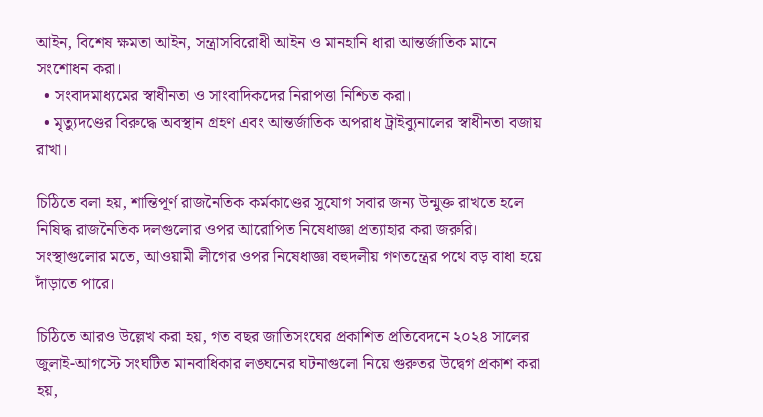আইন, বিশেষ ক্ষমতা আইন, সন্ত্রাসবিরোধী আইন ও মানহানি ধারা আন্তর্জাতিক মানে সংশোধন করা।
  • সংবাদমাধ্যমের স্বাধীনতা ও সাংবাদিকদের নিরাপত্তা নিশ্চিত করা।
  • মৃত্যুদণ্ডের বিরুদ্ধে অবস্থান গ্রহণ এবং আন্তর্জাতিক অপরাধ ট্রাইব্যুনালের স্বাধীনতা বজায় রাখা।

চিঠিতে বলা হয়, শান্তিপূর্ণ রাজনৈতিক কর্মকাণ্ডের সুযোগ সবার জন্য উন্মুক্ত রাখতে হলে নিষিদ্ধ রাজনৈতিক দলগুলোর ওপর আরোপিত নিষেধাজ্ঞা প্রত্যাহার করা জরুরি। সংস্থাগুলোর মতে, আওয়ামী লীগের ওপর নিষেধাজ্ঞা বহুদলীয় গণতন্ত্রের পথে বড় বাধা হয়ে দাঁড়াতে পারে।

চিঠিতে আরও উল্লেখ করা হয়, গত বছর জাতিসংঘের প্রকাশিত প্রতিবেদনে ২০২৪ সালের জুলাই-আগস্টে সংঘটিত মানবাধিকার লঙ্ঘনের ঘটনাগুলো নিয়ে গুরুতর উদ্বেগ প্রকাশ করা হয়,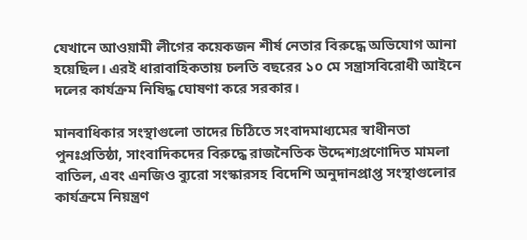যেখানে আওয়ামী লীগের কয়েকজন শীর্ষ নেতার বিরুদ্ধে অভিযোগ আনা হয়েছিল। এরই ধারাবাহিকতায় চলতি বছরের ১০ মে সন্ত্রাসবিরোধী আইনে দলের কার্যক্রম নিষিদ্ধ ঘোষণা করে সরকার।

মানবাধিকার সংস্থাগুলো তাদের চিঠিতে সংবাদমাধ্যমের স্বাধীনতা পুনঃপ্রতিষ্ঠা, সাংবাদিকদের বিরুদ্ধে রাজনৈতিক উদ্দেশ্যপ্রণোদিত মামলা বাতিল, এবং এনজিও ব্যুরো সংস্কারসহ বিদেশি অনুদানপ্রাপ্ত সংস্থাগুলোর কার্যক্রমে নিয়ন্ত্রণ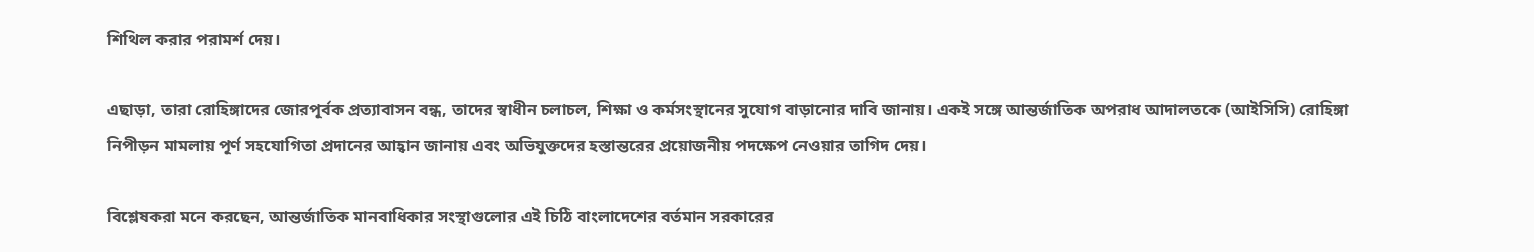শিথিল করার পরামর্শ দেয়।

এছাড়া, তারা রোহিঙ্গাদের জোরপূর্বক প্রত্যাবাসন বন্ধ, তাদের স্বাধীন চলাচল, শিক্ষা ও কর্মসংস্থানের সুযোগ বাড়ানোর দাবি জানায়। একই সঙ্গে আন্তর্জাতিক অপরাধ আদালতকে (আইসিসি) রোহিঙ্গা নিপীড়ন মামলায় পূর্ণ সহযোগিতা প্রদানের আহ্বান জানায় এবং অভিযুক্তদের হস্তান্তরের প্রয়োজনীয় পদক্ষেপ নেওয়ার তাগিদ দেয়।

বিশ্লেষকরা মনে করছেন, আন্তর্জাতিক মানবাধিকার সংস্থাগুলোর এই চিঠি বাংলাদেশের বর্তমান সরকারের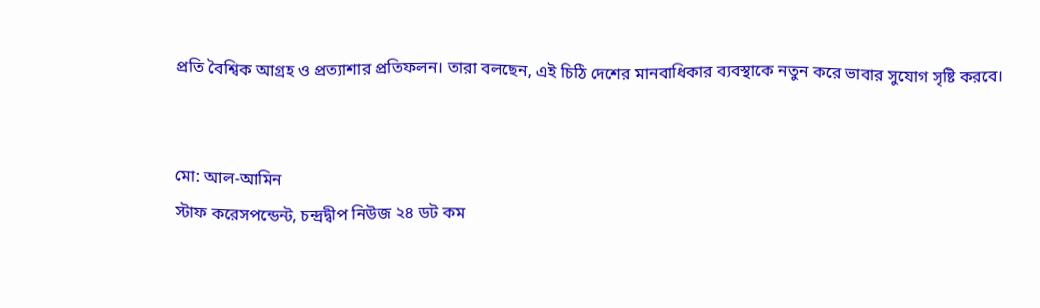প্রতি বৈশ্বিক আগ্রহ ও প্রত্যাশার প্রতিফলন। তারা বলছেন, এই চিঠি দেশের মানবাধিকার ব্যবস্থাকে নতুন করে ভাবার সুযোগ সৃষ্টি করবে।


মো: আল-আমিন
স্টাফ করেসপন্ডেন্ট, চন্দ্রদ্বীপ নিউজ ২৪ ডট কম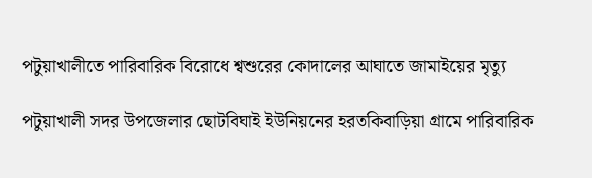পটুয়াখালীতে পারিবারিক বিরোধে শ্বশুরের কোদালের আঘাতে জামাইয়ের মৃত্যু

পটুয়াখালী সদর উপজেলার ছোটবিঘাই ইউনিয়নের হরতকিবাড়িয়া গ্রামে পারিবারিক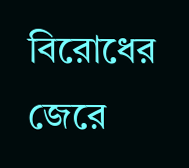বিরোধের জেরে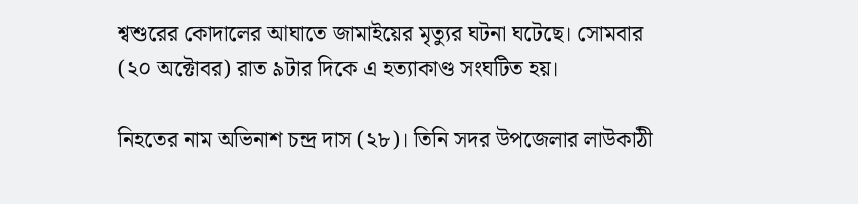শ্বশুরের কোদালের আঘাতে জামাইয়ের মৃত্যুর ঘটনা ঘটেছে। সোমবার (২০ অক্টোবর) রাত ৯টার দিকে এ হত্যাকাণ্ড সংঘটিত হয়।

নিহতের নাম অভিনাশ চন্দ্র দাস (২৮)। তিনি সদর উপজেলার লাউকাঠী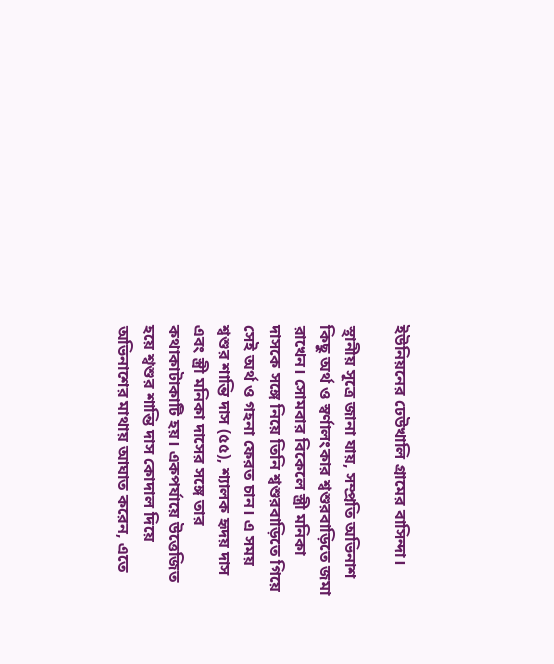ইউনিয়নের ঢেউখালি গ্রামের বাসিন্দা।

স্থানীয় সূত্রে জানা যায়, সম্প্রতি অভিনাশ কিছু অর্থ ও স্বর্ণালংকার শ্বশুরবাড়িতে জমা রাখেন। সোমবার বিকেলে স্ত্রী মনিকা দাসকে সঙ্গে নিয়ে তিনি শ্বশুরবাড়িতে গিয়ে সেই অর্থ ও গহনা ফেরত চান। এ সময় শ্বশুর শান্তি দাস (৫৫), শ্যালক হৃদয় দাস এবং স্ত্রী মনিকা দাসের সঙ্গে তার কথাকাটাকাটি হয়। একপর্যায়ে উত্তেজিত হয়ে শ্বশুর শান্তি দাস কোদাল দিয়ে অভিনাশের মাথায় আঘাত করেন, এতে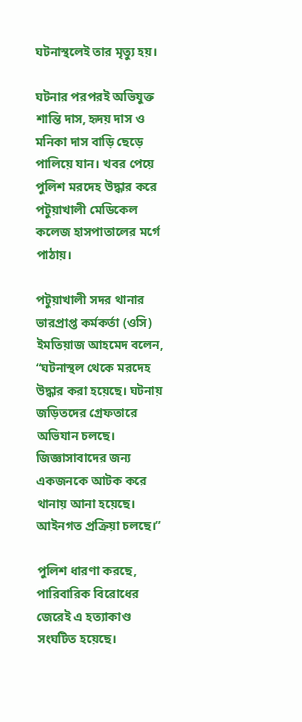ঘটনাস্থলেই তার মৃত্যু হয়।

ঘটনার পরপরই অভিযুক্ত শান্তি দাস, হৃদয় দাস ও মনিকা দাস বাড়ি ছেড়ে পালিয়ে যান। খবর পেয়ে পুলিশ মরদেহ উদ্ধার করে পটুয়াখালী মেডিকেল কলেজ হাসপাতালের মর্গে পাঠায়।

পটুয়াখালী সদর থানার ভারপ্রাপ্ত কর্মকর্তা (ওসি) ইমতিয়াজ আহমেদ বলেন, “ঘটনাস্থল থেকে মরদেহ উদ্ধার করা হয়েছে। ঘটনায় জড়িতদের গ্রেফতারে অভিযান চলছে। জিজ্ঞাসাবাদের জন্য একজনকে আটক করে থানায় আনা হয়েছে। আইনগত প্রক্রিয়া চলছে।”

পুলিশ ধারণা করছে, পারিবারিক বিরোধের জেরেই এ হত্যাকাণ্ড সংঘটিত হয়েছে।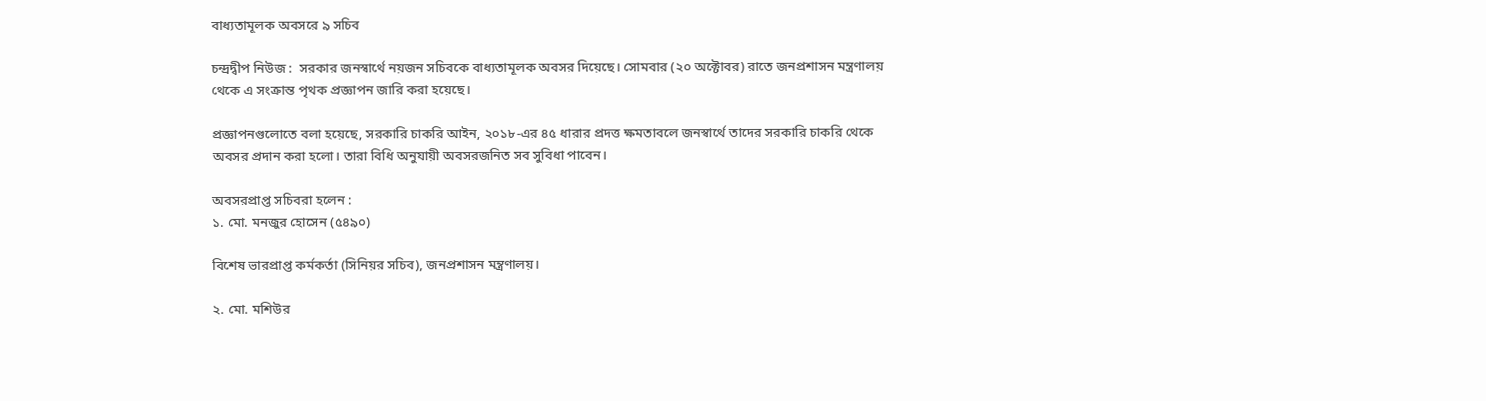বাধ্যতামূলক অবসরে ৯ সচিব

চন্দ্রদ্বীপ নিউজ :  সরকার জনস্বার্থে নয়জন সচিবকে বাধ্যতামূলক অবসর দিয়েছে। সোমবার (২০ অক্টোবর) রাতে জনপ্রশাসন মন্ত্রণালয় থেকে এ সংক্রান্ত পৃথক প্রজ্ঞাপন জারি করা হয়েছে।

প্রজ্ঞাপনগুলোতে বলা হয়েছে, সরকারি চাকরি আইন, ২০১৮-এর ৪৫ ধারার প্রদত্ত ক্ষমতাবলে জনস্বার্থে তাদের সরকারি চাকরি থেকে অবসর প্রদান করা হলো। তারা বিধি অনুযায়ী অবসরজনিত সব সুবিধা পাবেন।

অবসরপ্রাপ্ত সচিবরা হলেন :
১. মো. মনজুর হোসেন (৫৪৯০)

বিশেষ ভারপ্রাপ্ত কর্মকর্তা (সিনিয়র সচিব), জনপ্রশাসন মন্ত্রণালয়।

২. মো. মশিউর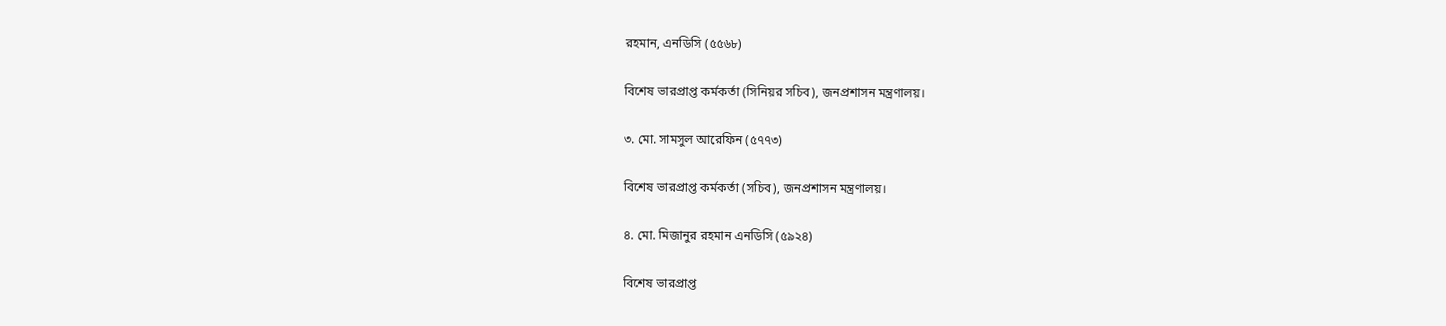রহমান, এনডিসি (৫৫৬৮)

বিশেষ ভারপ্রাপ্ত কর্মকর্তা (সিনিয়র সচিব), জনপ্রশাসন মন্ত্রণালয়।

৩. মো. সামসুল আরেফিন (৫৭৭৩)

বিশেষ ভারপ্রাপ্ত কর্মকর্তা (সচিব), জনপ্রশাসন মন্ত্রণালয়।

৪. মো. মিজানুর রহমান এনডিসি (৫৯২৪)

বিশেষ ভারপ্রাপ্ত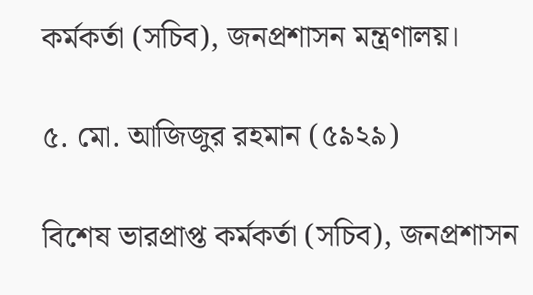কর্মকর্তা (সচিব), জনপ্রশাসন মন্ত্রণালয়।

৫. মো. আজিজুর রহমান (৫৯২৯)

বিশেষ ভারপ্রাপ্ত কর্মকর্তা (সচিব), জনপ্রশাসন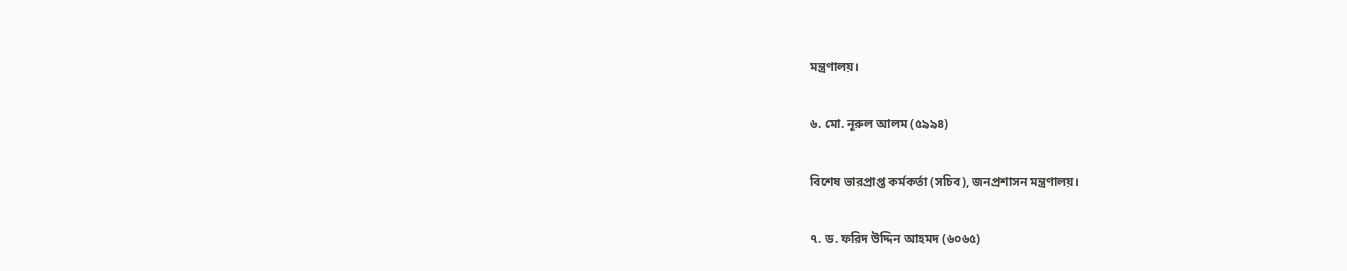মন্ত্রণালয়।

৬. মো. নূরুল আলম (৫৯৯৪)

বিশেষ ভারপ্রাপ্ত কর্মকর্তা (সচিব), জনপ্রশাসন মন্ত্রণালয়।

৭. ড. ফরিদ উদ্দিন আহমদ (৬০৬৫)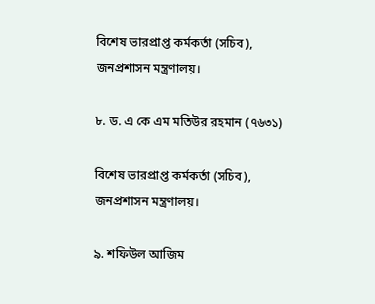বিশেষ ভারপ্রাপ্ত কর্মকর্তা (সচিব), জনপ্রশাসন মন্ত্রণালয়।

৮. ড. এ কে এম মতিউর রহমান (৭৬৩১)

বিশেষ ভারপ্রাপ্ত কর্মকর্তা (সচিব), জনপ্রশাসন মন্ত্রণালয়।

৯. শফিউল আজিম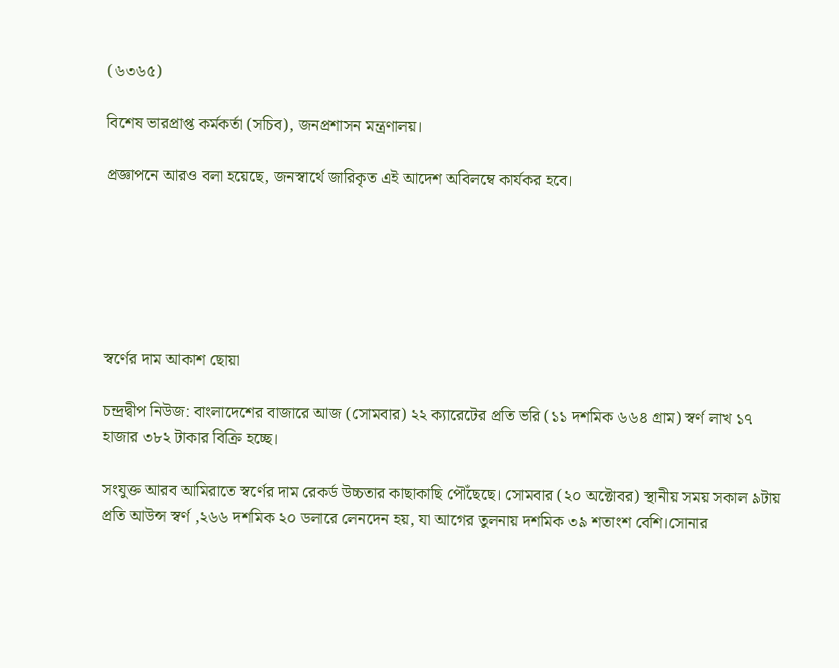(৬৩৬৫)

বিশেষ ভারপ্রাপ্ত কর্মকর্তা (সচিব), জনপ্রশাসন মন্ত্রণালয়।

প্রজ্ঞাপনে আরও বলা হয়েছে, জনস্বার্থে জারিকৃত এই আদেশ অবিলম্বে কার্যকর হবে।






স্বর্ণের দাম আকাশ ছোয়া

চন্দ্রদ্বীপ নিউজ: বাংলাদেশের বাজারে আজ (সোমবার) ২২ ক্যারেটের প্রতি ভরি (১১ দশমিক ৬৬৪ গ্রাম) স্বর্ণ লাখ ১৭ হাজার ৩৮২ টাকার বিক্রি হচ্ছে।

সংযুক্ত আরব আমিরাতে স্বর্ণের দাম রেকর্ড উচ্চতার কাছাকাছি পৌঁছেছে। সোমবার (২০ অক্টোবর) স্থানীয় সময় সকাল ৯টায় প্রতি আউন্স স্বর্ণ ,২৬৬ দশমিক ২০ ডলারে লেনদেন হয়, যা আগের তুলনায় দশমিক ৩৯ শতাংশ বেশি।সোনার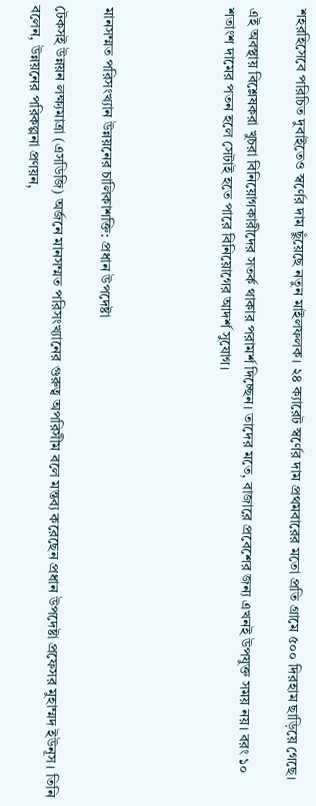শহরহিসেবে পরিচিত দুবাইতেও স্বর্ণের দাম ছুঁয়েছে নতুন মাইলফলক। ২৪ ক্যারেট স্বর্ণের দাম প্রথমবারের মতো প্রতি গ্রামে ৫০০ দিরহাম ছাড়িয়ে গেছে।

এই অবস্থায় বিশ্লেষকরা খুচরা বিনিয়োগকারীদের সতর্ক থাকার পরামর্শ দিচ্ছেন। তাদের মতে, বাজারে প্রবেশের জন্য এখনই উপযুক্ত সময় নয়। বরং ১০ শতাংশ দামের পতন হলে সেটাই হতে পারে বিনিয়োগের আদর্শ সুযোগ।




মানসম্মত পরিসংখ্যান উন্নয়নের চালিকাশক্তি: প্রধান উপদেষ্টা

টেকসই উন্নয়ন লক্ষ্যমাত্রা (এসডিজি) অর্জনে মানসম্মত পরিসংখ্যানের গুরুত্ব অপরিসীম বলে মন্তব্য করেছেন প্রধান উপদেষ্টা প্রফেসর মুহাম্মদ ইউনূস। তিনি বলেন, উন্নয়নের পরিকল্পনা প্রণয়ন,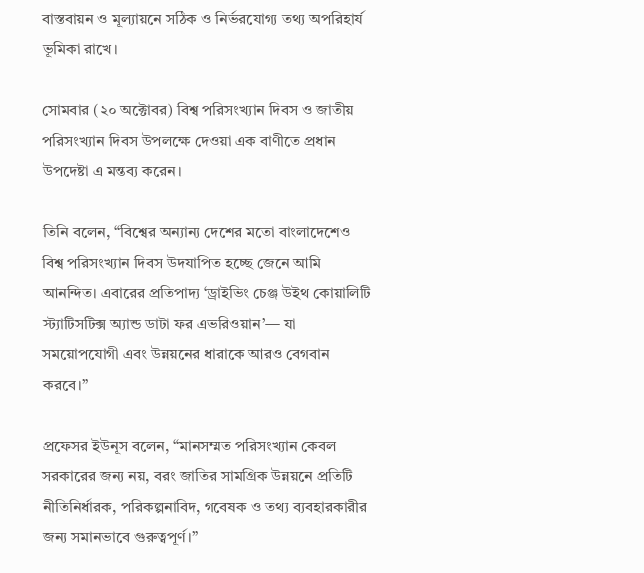বাস্তবায়ন ও মূল্যায়নে সঠিক ও নির্ভরযোগ্য তথ্য অপরিহার্য ভূমিকা রাখে।

সোমবার (২০ অক্টোবর) বিশ্ব পরিসংখ্যান দিবস ও জাতীয় পরিসংখ্যান দিবস উপলক্ষে দেওয়া এক বাণীতে প্রধান উপদেষ্টা এ মন্তব্য করেন।

তিনি বলেন, “বিশ্বের অন্যান্য দেশের মতো বাংলাদেশেও বিশ্ব পরিসংখ্যান দিবস উদযাপিত হচ্ছে জেনে আমি আনন্দিত। এবারের প্রতিপাদ্য ‘ড্রাইভিং চেঞ্জ উইথ কোয়ালিটি স্ট্যাটিসটিক্স অ্যান্ড ডাটা ফর এভরিওয়ান’— যা সময়োপযোগী এবং উন্নয়নের ধারাকে আরও বেগবান করবে।”

প্রফেসর ইউনূস বলেন, “মানসম্মত পরিসংখ্যান কেবল সরকারের জন্য নয়, বরং জাতির সামগ্রিক উন্নয়নে প্রতিটি নীতিনির্ধারক, পরিকল্পনাবিদ, গবেষক ও তথ্য ব্যবহারকারীর জন্য সমানভাবে গুরুত্বপূর্ণ।”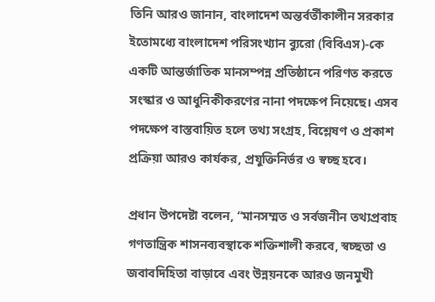তিনি আরও জানান, বাংলাদেশ অন্তর্বর্তীকালীন সরকার ইতোমধ্যে বাংলাদেশ পরিসংখ্যান ব্যুরো (বিবিএস)-কে একটি আন্তর্জাতিক মানসম্পন্ন প্রতিষ্ঠানে পরিণত করতে সংস্কার ও আধুনিকীকরণের নানা পদক্ষেপ নিয়েছে। এসব পদক্ষেপ বাস্তবায়িত হলে তথ্য সংগ্রহ, বিশ্লেষণ ও প্রকাশ প্রক্রিয়া আরও কার্যকর, প্রযুক্তিনির্ভর ও স্বচ্ছ হবে।

প্রধান উপদেষ্টা বলেন, “মানসম্মত ও সর্বজনীন তথ্যপ্রবাহ গণতান্ত্রিক শাসনব্যবস্থাকে শক্তিশালী করবে, স্বচ্ছতা ও জবাবদিহিতা বাড়াবে এবং উন্নয়নকে আরও জনমুখী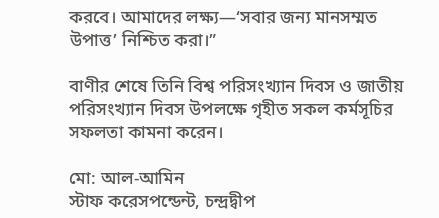করবে। আমাদের লক্ষ্য—‘সবার জন্য মানসম্মত উপাত্ত’ নিশ্চিত করা।”

বাণীর শেষে তিনি বিশ্ব পরিসংখ্যান দিবস ও জাতীয় পরিসংখ্যান দিবস উপলক্ষে গৃহীত সকল কর্মসূচির সফলতা কামনা করেন।

মো: আল-আমিন
স্টাফ করেসপন্ডেন্ট, চন্দ্রদ্বীপ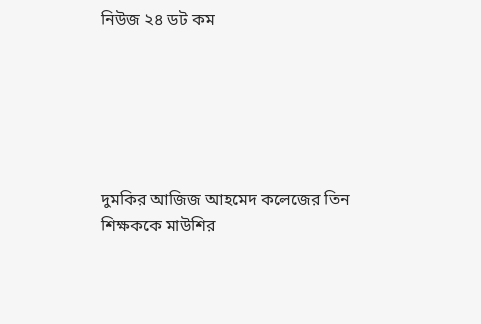নিউজ ২৪ ডট কম






দুমকির আজিজ আহমেদ কলেজের তিন শিক্ষককে মাউশির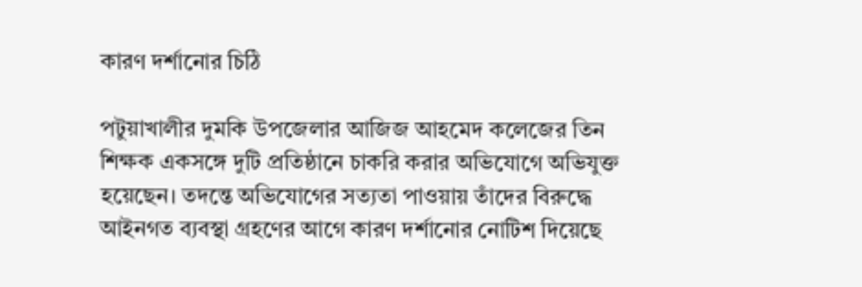কারণ দর্শানোর চিঠি

পটুয়াখালীর দুমকি উপজেলার আজিজ আহমেদ কলেজের তিন শিক্ষক একসঙ্গে দুটি প্রতিষ্ঠানে চাকরি করার অভিযোগে অভিযুক্ত হয়েছেন। তদন্তে অভিযোগের সত্যতা পাওয়ায় তাঁদের বিরুদ্ধে আইনগত ব্যবস্থা গ্রহণের আগে কারণ দর্শানোর নোটিশ দিয়েছে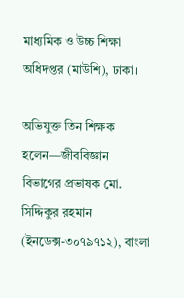মাধ্যমিক ও উচ্চ শিক্ষা অধিদপ্তর (মাউশি), ঢাকা।

অভিযুক্ত তিন শিক্ষক হলেন—জীববিজ্ঞান বিভাগের প্রভাষক মো. সিদ্দিকুর রহমান (ইনডেক্স-৩০৭৯৭১২), বাংলা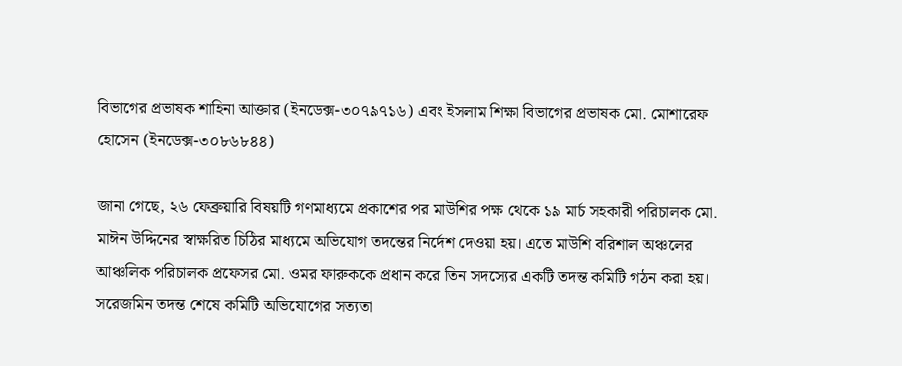বিভাগের প্রভাষক শাহিনা আক্তার (ইনডেক্স-৩০৭৯৭১৬) এবং ইসলাম শিক্ষা বিভাগের প্রভাষক মো. মোশারেফ হোসেন (ইনডেক্স-৩০৮৬৮৪৪)

জানা গেছে, ২৬ ফেব্রুয়ারি বিষয়টি গণমাধ্যমে প্রকাশের পর মাউশির পক্ষ থেকে ১৯ মার্চ সহকারী পরিচালক মো. মাঈন উদ্দিনের স্বাক্ষরিত চিঠির মাধ্যমে অভিযোগ তদন্তের নির্দেশ দেওয়া হয়। এতে মাউশি বরিশাল অঞ্চলের আঞ্চলিক পরিচালক প্রফেসর মো. ওমর ফারুককে প্রধান করে তিন সদস্যের একটি তদন্ত কমিটি গঠন করা হয়। সরেজমিন তদন্ত শেষে কমিটি অভিযোগের সত্যতা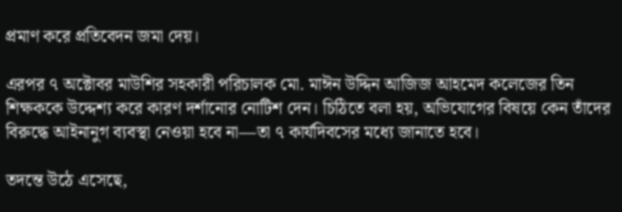প্রমাণ করে প্রতিবেদন জমা দেয়।

এরপর ৭ অক্টোবর মাউশির সহকারী পরিচালক মো. মাঈন উদ্দিন আজিজ আহমেদ কলেজের তিন শিক্ষককে উদ্দেশ্য করে কারণ দর্শানোর নোটিশ দেন। চিঠিতে বলা হয়, অভিযোগের বিষয়ে কেন তাঁদের বিরুদ্ধে আইনানুগ ব্যবস্থা নেওয়া হবে না—তা ৭ কার্যদিবসের মধ্যে জানাতে হবে।

তদন্তে উঠে এসেছে,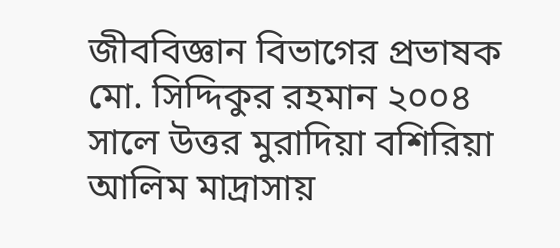জীববিজ্ঞান বিভাগের প্রভাষক মো. সিদ্দিকুর রহমান ২০০৪ সালে উত্তর মুরাদিয়া বশিরিয়া আলিম মাদ্রাসায়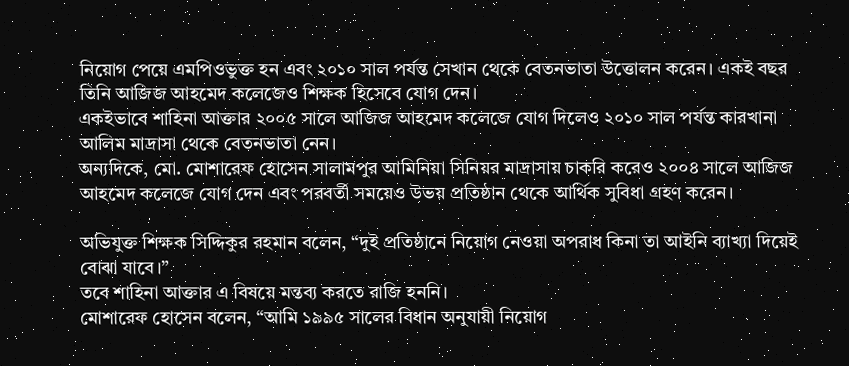নিয়োগ পেয়ে এমপিওভুক্ত হন এবং ২০১০ সাল পর্যন্ত সেখান থেকে বেতনভাতা উত্তোলন করেন। একই বছর তিনি আজিজ আহমেদ কলেজেও শিক্ষক হিসেবে যোগ দেন।
একইভাবে শাহিনা আক্তার ২০০৫ সালে আজিজ আহমেদ কলেজে যোগ দিলেও ২০১০ সাল পর্যন্ত কারখানা আলিম মাদ্রাসা থেকে বেতনভাতা নেন।
অন্যদিকে, মো. মোশারেফ হোসেন সালামপুর আমিনিয়া সিনিয়র মাদ্রাসায় চাকরি করেও ২০০৪ সালে আজিজ আহমেদ কলেজে যোগ দেন এবং পরবর্তী সময়েও উভয় প্রতিষ্ঠান থেকে আর্থিক সুবিধা গ্রহণ করেন।

অভিযুক্ত শিক্ষক সিদ্দিকুর রহমান বলেন, “দুই প্রতিষ্ঠানে নিয়োগ নেওয়া অপরাধ কিনা তা আইনি ব্যাখ্যা দিয়েই বোঝা যাবে।”
তবে শাহিনা আক্তার এ বিষয়ে মন্তব্য করতে রাজি হননি।
মোশারেফ হোসেন বলেন, “আমি ১৯৯৫ সালের বিধান অনুযায়ী নিয়োগ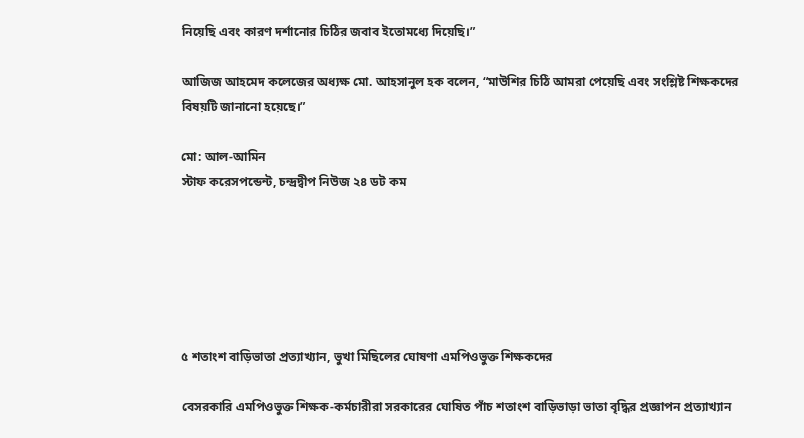নিয়েছি এবং কারণ দর্শানোর চিঠির জবাব ইতোমধ্যে দিয়েছি।”

আজিজ আহমেদ কলেজের অধ্যক্ষ মো. আহসানুল হক বলেন, “মাউশির চিঠি আমরা পেয়েছি এবং সংশ্লিষ্ট শিক্ষকদের বিষয়টি জানানো হয়েছে।”

মো: আল-আমিন
স্টাফ করেসপন্ডেন্ট, চন্দ্রদ্বীপ নিউজ ২৪ ডট কম






৫ শতাংশ বাড়িভাতা প্রত্যাখ্যান, ভুখা মিছিলের ঘোষণা এমপিওভুক্ত শিক্ষকদের

বেসরকারি এমপিওভুক্ত শিক্ষক-কর্মচারীরা সরকারের ঘোষিত পাঁচ শতাংশ বাড়িভাড়া ভাতা বৃদ্ধির প্রজ্ঞাপন প্রত্যাখ্যান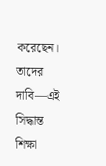করেছেন। তাদের দাবি—এই সিদ্ধান্ত শিক্ষা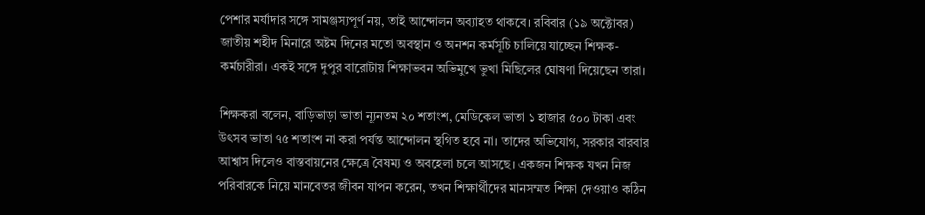পেশার মর্যাদার সঙ্গে সামঞ্জস্যপূর্ণ নয়, তাই আন্দোলন অব্যাহত থাকবে। রবিবার (১৯ অক্টোবর) জাতীয় শহীদ মিনারে অষ্টম দিনের মতো অবস্থান ও অনশন কর্মসূচি চালিয়ে যাচ্ছেন শিক্ষক-কর্মচারীরা। একই সঙ্গে দুপুর বারোটায় শিক্ষাভবন অভিমুখে ভুখা মিছিলের ঘোষণা দিয়েছেন তারা।

শিক্ষকরা বলেন, বাড়িভাড়া ভাতা ন্যূনতম ২০ শতাংশ, মেডিকেল ভাতা ১ হাজার ৫০০ টাকা এবং উৎসব ভাতা ৭৫ শতাংশ না করা পর্যন্ত আন্দোলন স্থগিত হবে না। তাদের অভিযোগ, সরকার বারবার আশ্বাস দিলেও বাস্তবায়নের ক্ষেত্রে বৈষম্য ও অবহেলা চলে আসছে। একজন শিক্ষক যখন নিজ পরিবারকে নিয়ে মানবেতর জীবন যাপন করেন, তখন শিক্ষার্থীদের মানসম্মত শিক্ষা দেওয়াও কঠিন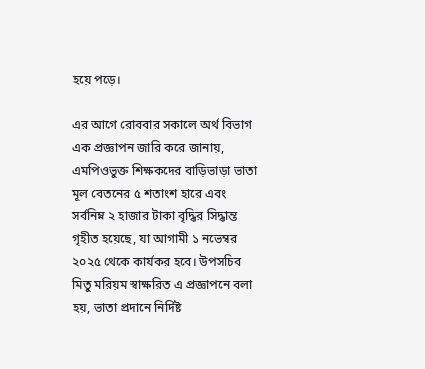হয়ে পড়ে।

এর আগে রোববার সকালে অর্থ বিভাগ এক প্রজ্ঞাপন জারি করে জানায়, এমপিওভুক্ত শিক্ষকদের বাড়িভাড়া ভাতা মূল বেতনের ৫ শতাংশ হারে এবং সর্বনিম্ন ২ হাজার টাকা বৃদ্ধির সিদ্ধান্ত গৃহীত হয়েছে, যা আগামী ১ নভেম্বর ২০২৫ থেকে কার্যকর হবে। উপসচিব মিতু মরিয়ম স্বাক্ষরিত এ প্রজ্ঞাপনে বলা হয়, ভাতা প্রদানে নির্দিষ্ট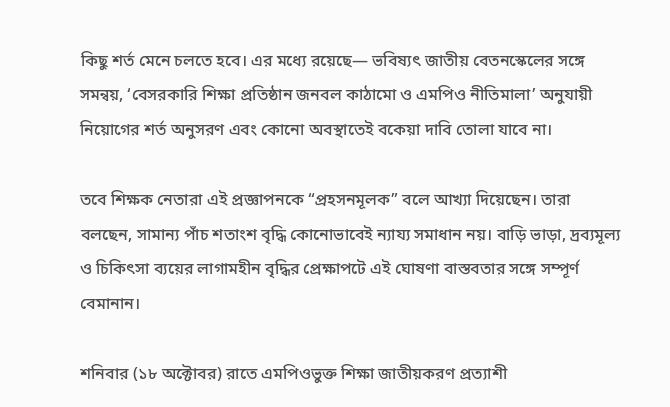কিছু শর্ত মেনে চলতে হবে। এর মধ্যে রয়েছে— ভবিষ্যৎ জাতীয় বেতনস্কেলের সঙ্গে সমন্বয়, ‘বেসরকারি শিক্ষা প্রতিষ্ঠান জনবল কাঠামো ও এমপিও নীতিমালা’ অনুযায়ী নিয়োগের শর্ত অনুসরণ এবং কোনো অবস্থাতেই বকেয়া দাবি তোলা যাবে না।

তবে শিক্ষক নেতারা এই প্রজ্ঞাপনকে “প্রহসনমূলক” বলে আখ্যা দিয়েছেন। তারা বলছেন, সামান্য পাঁচ শতাংশ বৃদ্ধি কোনোভাবেই ন্যায্য সমাধান নয়। বাড়ি ভাড়া, দ্রব্যমূল্য ও চিকিৎসা ব্যয়ের লাগামহীন বৃদ্ধির প্রেক্ষাপটে এই ঘোষণা বাস্তবতার সঙ্গে সম্পূর্ণ বেমানান।

শনিবার (১৮ অক্টোবর) রাতে এমপিওভুক্ত শিক্ষা জাতীয়করণ প্রত্যাশী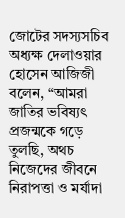জোটের সদস্যসচিব অধ্যক্ষ দেলাওয়ার হোসেন আজিজী বলেন, “আমরা জাতির ভবিষ্যৎ প্রজন্মকে গড়ে তুলছি, অথচ নিজেদের জীবনে নিরাপত্তা ও মর্যাদা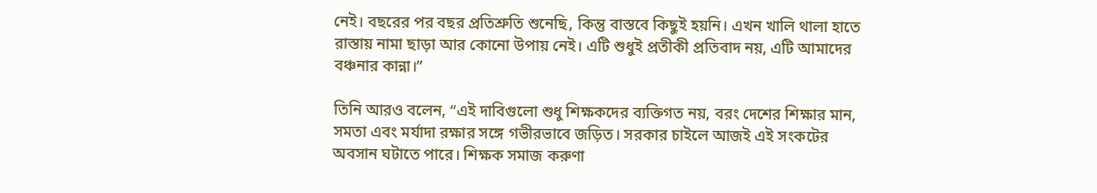নেই। বছরের পর বছর প্রতিশ্রুতি শুনেছি, কিন্তু বাস্তবে কিছুই হয়নি। এখন খালি থালা হাতে রাস্তায় নামা ছাড়া আর কোনো উপায় নেই। এটি শুধুই প্রতীকী প্রতিবাদ নয়, এটি আমাদের বঞ্চনার কান্না।”

তিনি আরও বলেন, “এই দাবিগুলো শুধু শিক্ষকদের ব্যক্তিগত নয়, বরং দেশের শিক্ষার মান, সমতা এবং মর্যাদা রক্ষার সঙ্গে গভীরভাবে জড়িত। সরকার চাইলে আজই এই সংকটের অবসান ঘটাতে পারে। শিক্ষক সমাজ করুণা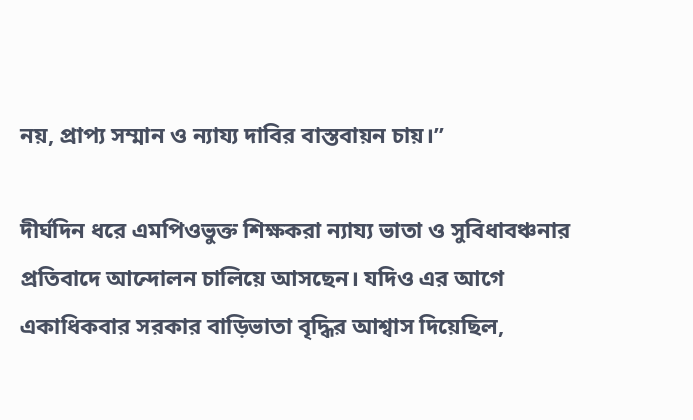নয়, প্রাপ্য সম্মান ও ন্যায্য দাবির বাস্তবায়ন চায়।”

দীর্ঘদিন ধরে এমপিওভুক্ত শিক্ষকরা ন্যায্য ভাতা ও সুবিধাবঞ্চনার প্রতিবাদে আন্দোলন চালিয়ে আসছেন। যদিও এর আগে একাধিকবার সরকার বাড়িভাতা বৃদ্ধির আশ্বাস দিয়েছিল,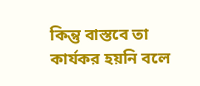কিন্তু বাস্তবে তা কার্যকর হয়নি বলে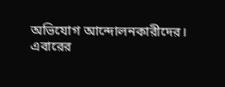অভিযোগ আন্দোলনকারীদের। এবারের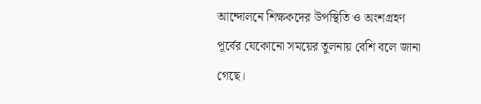আন্দোলনে শিক্ষকদের উপস্থিতি ও অংশগ্রহণ পূর্বের যেকোনো সময়ের তুলনায় বেশি বলে জানা গেছে।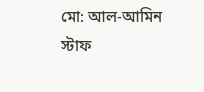মো: আল-আমিন
স্টাফ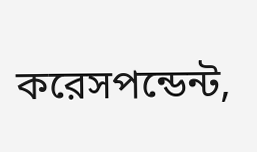করেসপন্ডেন্ট,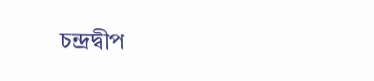চন্দ্রদ্বীপ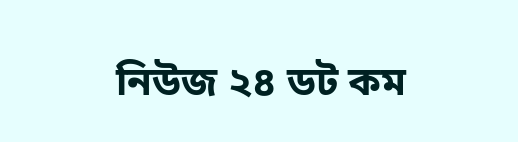নিউজ ২৪ ডট কম